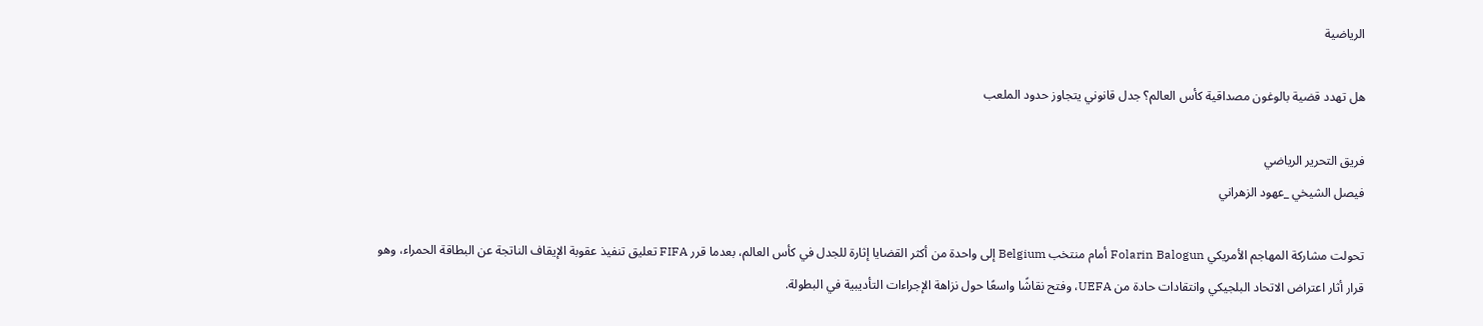الرياضية

هل تهدد قضية بالوغون مصداقية كأس العالم؟ جدل قانوني يتجاوز حدود الملعب

فريق التحرير الرياضي
فيصل الشيخي _عهود الزهراني

تحولت مشاركة المهاجم الأمريكي Folarin Balogun أمام منتخب Belgium إلى واحدة من أكثر القضايا إثارة للجدل في كأس العالم، بعدما قرر FIFA تعليق تنفيذ عقوبة الإيقاف الناتجة عن البطاقة الحمراء، وهو قرار أثار اعتراض الاتحاد البلجيكي وانتقادات حادة من UEFA، وفتح نقاشًا واسعًا حول نزاهة الإجراءات التأديبية في البطولة.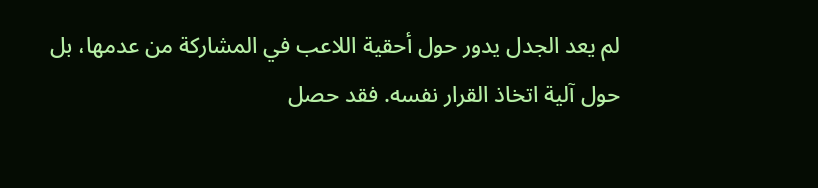لم يعد الجدل يدور حول أحقية اللاعب في المشاركة من عدمها، بل حول آلية اتخاذ القرار نفسه. فقد حصل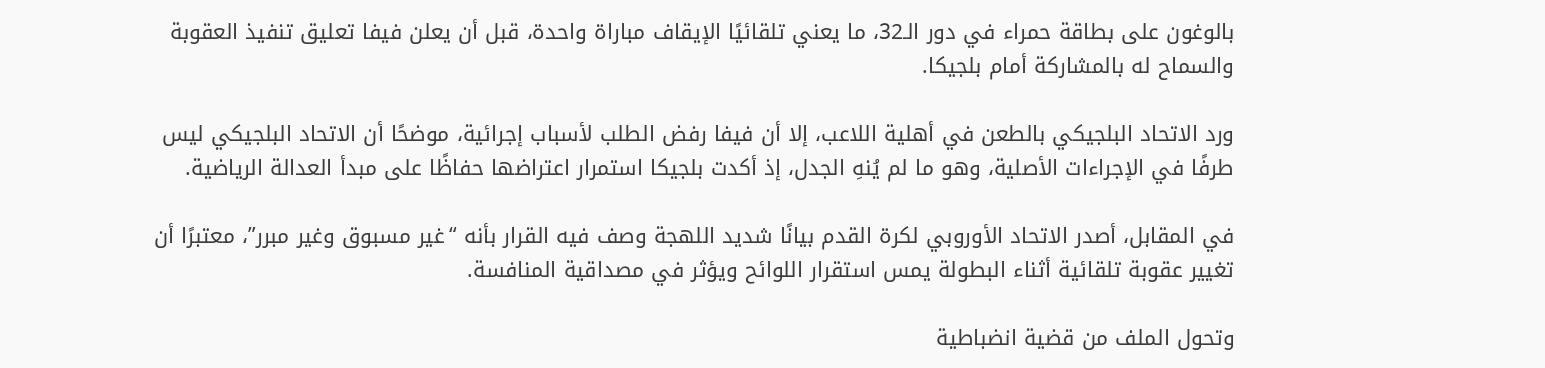بالوغون على بطاقة حمراء في دور الـ32، ما يعني تلقائيًا الإيقاف مباراة واحدة، قبل أن يعلن فيفا تعليق تنفيذ العقوبة والسماح له بالمشاركة أمام بلجيكا.

ورد الاتحاد البلجيكي بالطعن في أهلية اللاعب، إلا أن فيفا رفض الطلب لأسباب إجرائية، موضحًا أن الاتحاد البلجيكي ليس طرفًا في الإجراءات الأصلية، وهو ما لم يُنهِ الجدل، إذ أكدت بلجيكا استمرار اعتراضها حفاظًا على مبدأ العدالة الرياضية.

في المقابل، أصدر الاتحاد الأوروبي لكرة القدم بيانًا شديد اللهجة وصف فيه القرار بأنه “غير مسبوق وغير مبرر”، معتبرًا أن تغيير عقوبة تلقائية أثناء البطولة يمس استقرار اللوائح ويؤثر في مصداقية المنافسة.

وتحول الملف من قضية انضباطية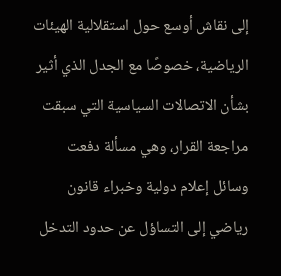إلى نقاش أوسع حول استقلالية الهيئات الرياضية، خصوصًا مع الجدل الذي أثير بشأن الاتصالات السياسية التي سبقت مراجعة القرار، وهي مسألة دفعت وسائل إعلام دولية وخبراء قانون رياضي إلى التساؤل عن حدود التدخل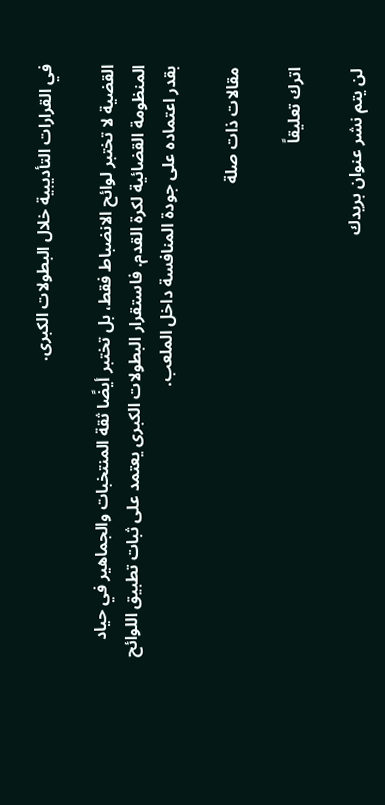في القرارات التأديبية خلال البطولات الكبرى.

القضية لا تختبر لوائح الانضباط فقط، بل تختبر أيضًا ثقة المنتخبات والجماهير في حياد المنظومة القضائية لكرة القدم. فاستقرار البطولات الكبرى يعتمد على ثبات تطبيق اللوائح بقدر اعتماده على جودة المنافسة داخل الملعب.

مقالات ذات صلة

اترك تعليقاً

لن يتم نشر عنوان بريدك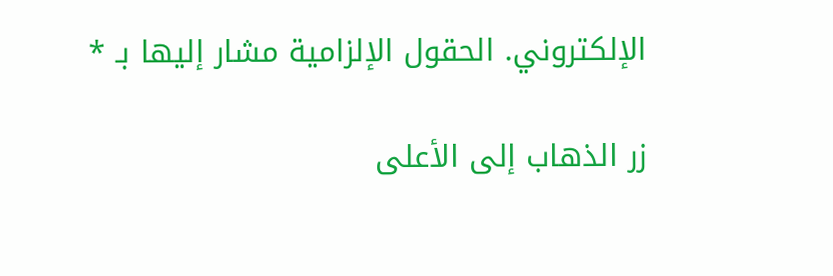الإلكتروني. الحقول الإلزامية مشار إليها بـ *

زر الذهاب إلى الأعلى